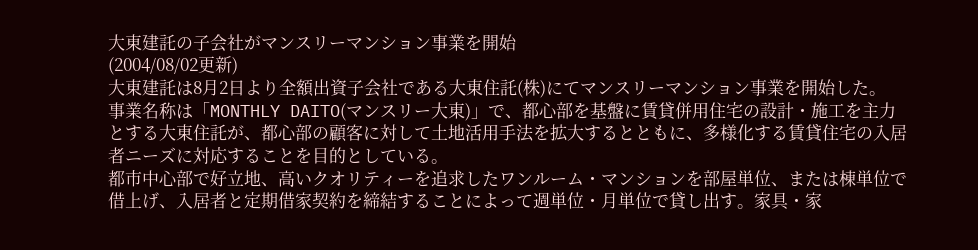大東建託の子会社がマンスリーマンション事業を開始
(2004/08/02更新)
大東建託は8月2日より全額出資子会社である大東住託(株)にてマンスリーマンション事業を開始した。
事業名称は「MONTHLY DAITO(マンスリー大東)」で、都心部を基盤に賃貸併用住宅の設計・施工を主力とする大東住託が、都心部の顧客に対して土地活用手法を拡大するとともに、多様化する賃貸住宅の入居者ニーズに対応することを目的としている。
都市中心部で好立地、高いクオリティーを追求したワンルーム・マンションを部屋単位、または棟単位で借上げ、入居者と定期借家契約を締結することによって週単位・月単位で貸し出す。家具・家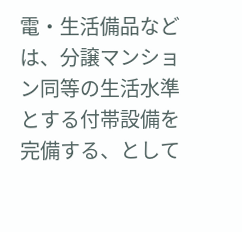電・生活備品などは、分譲マンション同等の生活水準とする付帯設備を完備する、として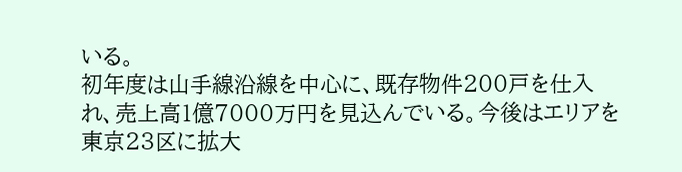いる。
初年度は山手線沿線を中心に、既存物件200戸を仕入れ、売上高1億7000万円を見込んでいる。今後はエリアを東京23区に拡大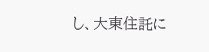し、大東住託に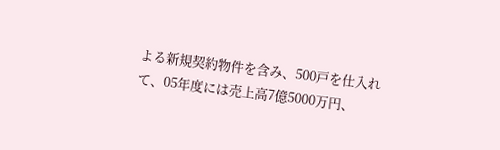よる新規契約物件を含み、500戸を仕入れて、05年度には売上高7億5000万円、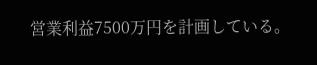営業利益7500万円を計画している。